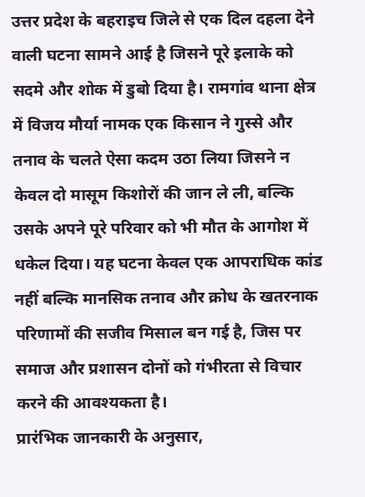उत्तर प्रदेश के बहराइच जिले से एक दिल दहला देने वाली घटना सामने आई है जिसने पूरे इलाके को सदमे और शोक में डुबो दिया है। रामगांव थाना क्षेत्र में विजय मौर्या नामक एक किसान ने गुस्से और तनाव के चलते ऐसा कदम उठा लिया जिसने न केवल दो मासूम किशोरों की जान ले ली, बल्कि उसके अपने पूरे परिवार को भी मौत के आगोश में धकेल दिया। यह घटना केवल एक आपराधिक कांड नहीं बल्कि मानसिक तनाव और क्रोध के खतरनाक परिणामों की सजीव मिसाल बन गई है, जिस पर समाज और प्रशासन दोनों को गंभीरता से विचार करने की आवश्यकता है।
प्रारंभिक जानकारी के अनुसार,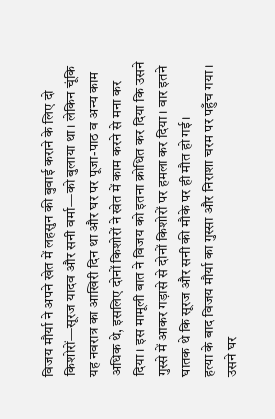विजय मौर्या ने अपने खेत में लहसुन की बुवाई कराने के लिए दो किशोरों—सूरज यादव और सनी वर्मा—को बुलाया था। लेकिन चूंकि यह नवरात्र का आखिरी दिन था और घर पर पूजा-पाठ व अन्य काम अधिक थे, इसलिए दोनों किशोरों ने खेत में काम करने से मना कर दिया। इस मामूली बात ने विजय को इतना क्रोधित कर दिया कि उसने गुस्से में आकर गड़ासे से दोनों किशोरों पर हमला कर दिया। वार इतने घातक थे कि सूरज और सनी की मौके पर ही मौत हो गई।
हत्या के बाद विजय मौर्या का गुस्सा और निराशा चरम पर पहुँच गया। उसने घर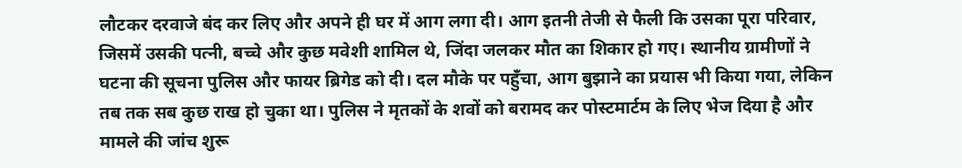लौटकर दरवाजे बंद कर लिए और अपने ही घर में आग लगा दी। आग इतनी तेजी से फैली कि उसका पूरा परिवार, जिसमें उसकी पत्नी, बच्चे और कुछ मवेशी शामिल थे, जिंदा जलकर मौत का शिकार हो गए। स्थानीय ग्रामीणों ने घटना की सूचना पुलिस और फायर ब्रिगेड को दी। दल मौके पर पहुँचा, आग बुझाने का प्रयास भी किया गया, लेकिन तब तक सब कुछ राख हो चुका था। पुलिस ने मृतकों के शवों को बरामद कर पोस्टमार्टम के लिए भेज दिया है और मामले की जांच शुरू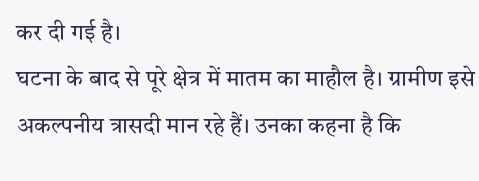कर दी गई है।
घटना के बाद से पूरे क्षेत्र में मातम का माहौल है। ग्रामीण इसे अकल्पनीय त्रासदी मान रहे हैं। उनका कहना है कि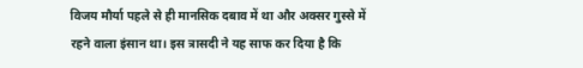विजय मौर्या पहले से ही मानसिक दबाव में था और अक्सर गुस्से में रहने वाला इंसान था। इस त्रासदी ने यह साफ कर दिया है कि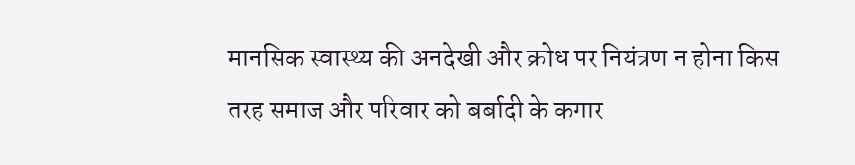मानसिक स्वास्थ्य की अनदेखी और क्रोध पर नियंत्रण न होना किस तरह समाज और परिवार को बर्बादी के कगार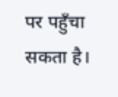पर पहुँचा सकता है।